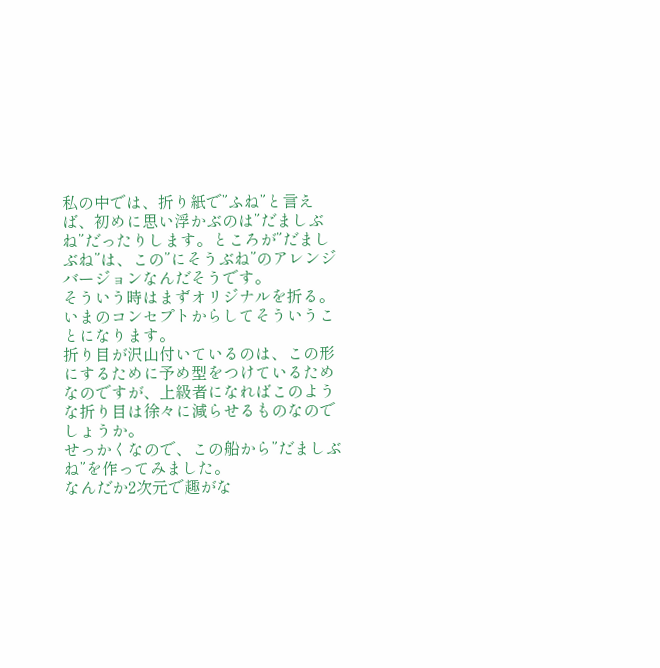私の中では、折り紙で”ふね”と言えば、初めに思い浮かぶのは”だましぶね”だったりします。ところが”だましぶね”は、この”にそうぶね”のアレンジバージョンなんだそうです。
そういう時はまずオリジナルを折る。
いまのコンセプトからしてそういうことになります。
折り目が沢山付いているのは、この形にするために予め型をつけているためなのですが、上級者になればこのような折り目は徐々に減らせるものなのでしょうか。
せっかくなので、この船から”だましぶね”を作ってみました。
なんだか2次元で趣がな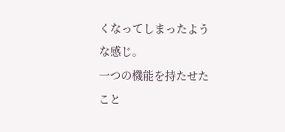くなってしまったような感じ。
一つの機能を持たせたこと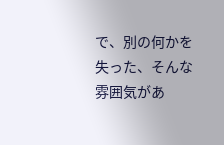で、別の何かを失った、そんな雰囲気があ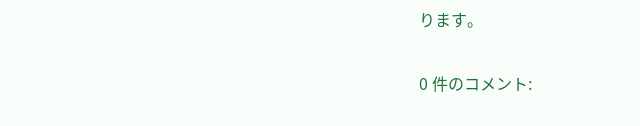ります。

0 件のコメント: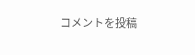コメントを投稿